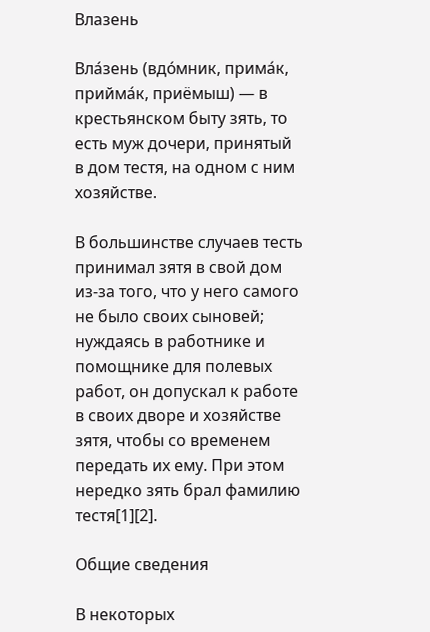Влазень

Вла́зень (вдо́мник, прима́к, прийма́к, приёмыш) — в крестьянском быту зять, то есть муж дочери, принятый в дом тестя, на одном с ним хозяйстве.

В большинстве случаев тесть принимал зятя в свой дом из-за того, что у него самого не было своих сыновей; нуждаясь в работнике и помощнике для полевых работ, он допускал к работе в своих дворе и хозяйстве зятя, чтобы со временем передать их ему. При этом нередко зять брал фамилию тестя[1][2].

Общие сведения

В некоторых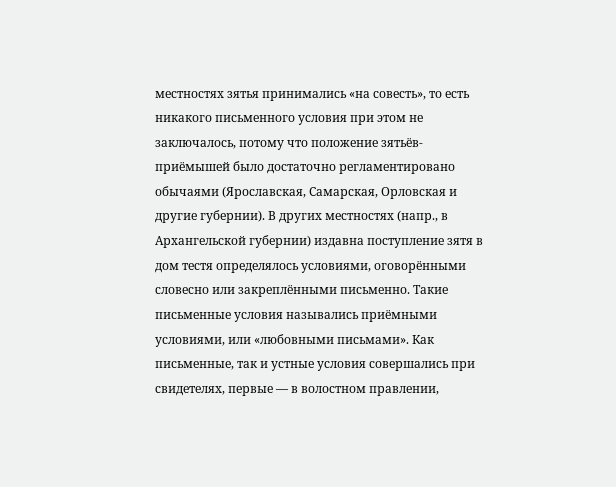местностях зятья принимались «на совесть», то есть никакого письменного условия при этом не заключалось, потому что положение зятьёв-приёмышей было достаточно регламентировано обычаями (Ярославская, Самарская, Орловская и другие губернии). В других местностях (напр., в Архангельской губернии) издавна поступление зятя в дом тестя определялось условиями, оговорёнными словесно или закреплёнными письменно. Такие письменные условия назывались приёмными условиями, или «любовными письмами». Как письменные, так и устные условия совершались при свидетелях, первые — в волостном правлении,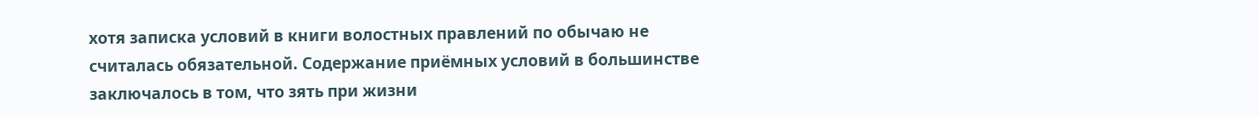хотя записка условий в книги волостных правлений по обычаю не считалась обязательной. Содержание приёмных условий в большинстве заключалось в том, что зять при жизни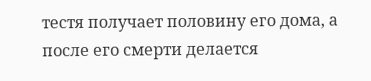тестя получает половину его дома, а после его смерти делается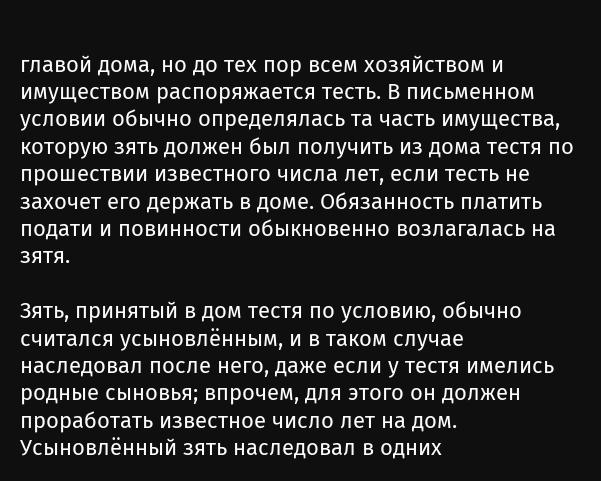главой дома, но до тех пор всем хозяйством и имуществом распоряжается тесть. В письменном условии обычно определялась та часть имущества, которую зять должен был получить из дома тестя по прошествии известного числа лет, если тесть не захочет его держать в доме. Обязанность платить подати и повинности обыкновенно возлагалась на зятя.

Зять, принятый в дом тестя по условию, обычно считался усыновлённым, и в таком случае наследовал после него, даже если у тестя имелись родные сыновья; впрочем, для этого он должен проработать известное число лет на дом. Усыновлённый зять наследовал в одних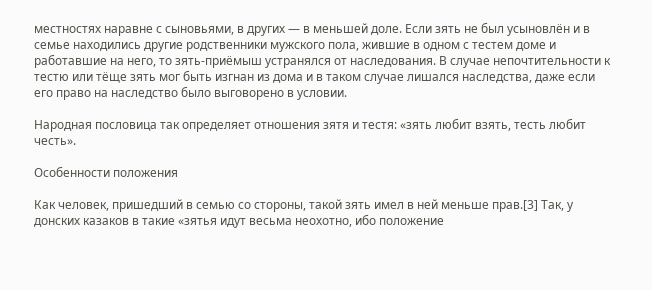местностях наравне с сыновьями, в других — в меньшей доле. Если зять не был усыновлён и в семье находились другие родственники мужского пола, жившие в одном с тестем доме и работавшие на него, то зять-приёмыш устранялся от наследования. В случае непочтительности к тестю или тёще зять мог быть изгнан из дома и в таком случае лишался наследства, даже если его право на наследство было выговорено в условии.

Народная пословица так определяет отношения зятя и тестя: «зять любит взять, тесть любит честь».

Особенности положения

Как человек, пришедший в семью со стороны, такой зять имел в ней меньше прав.[3] Так, у донских казаков в такие «зятья идут весьма неохотно, ибо положение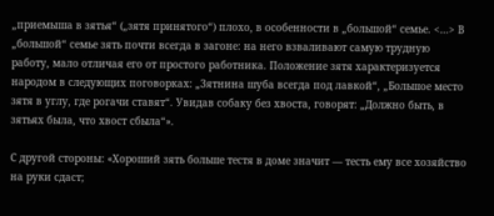„приемыша в зятья“ („зятя принятого“) плохо, в особенности в „большой“ семье. <…> В „большой“ семье зять почти всегда в загоне: на него взваливают самую трудную работу, мало отличая его от простого работника. Положение зятя характеризуется народом в следующих поговорках: „Зятнина шуба всегда под лавкой“, „Большое место зятя в углу, где рогачи ставят“. Увидав собаку без хвоста, говорят: „Должно быть, в зятьях была, что хвост сбыла“».

С другой стороны: «Хороший зять больше тестя в доме значит — тесть ему все хозяйство на руки сдаст;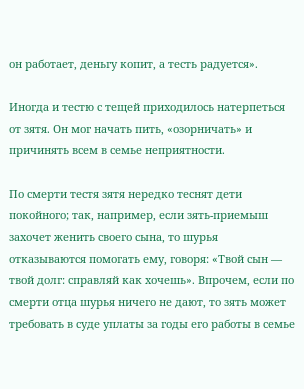он работает, деньгу копит, а тесть радуется».

Иногда и тестю с тещей приходилось натерпеться от зятя. Он мог начать пить, «озорничать» и причинять всем в семье неприятности.

По смерти тестя зятя нередко теснят дети покойного; так, например, если зять-приемыш захочет женить своего сына, то шурья отказываются помогать ему, говоря: «Твой сын — твой долг: справляй как хочешь». Впрочем, если по смерти отца шурья ничего не дают, то зять может требовать в суде уплаты за годы его работы в семье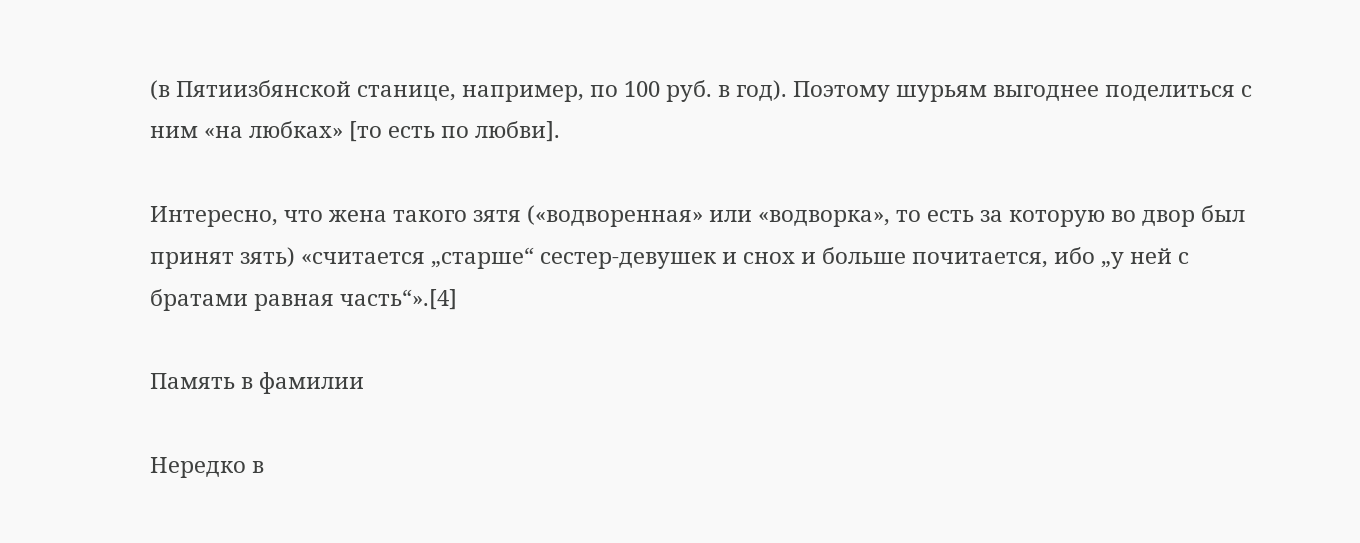(в Пятиизбянской станице, например, по 100 руб. в год). Поэтому шурьям выгоднее поделиться с ним «на любках» [то есть по любви].

Интересно, что жена такого зятя («водворенная» или «водворка», то есть за которую во двор был принят зять) «считается „старше“ сестер-девушек и снох и больше почитается, ибо „у ней с братами равная часть“».[4]

Память в фамилии

Нередко в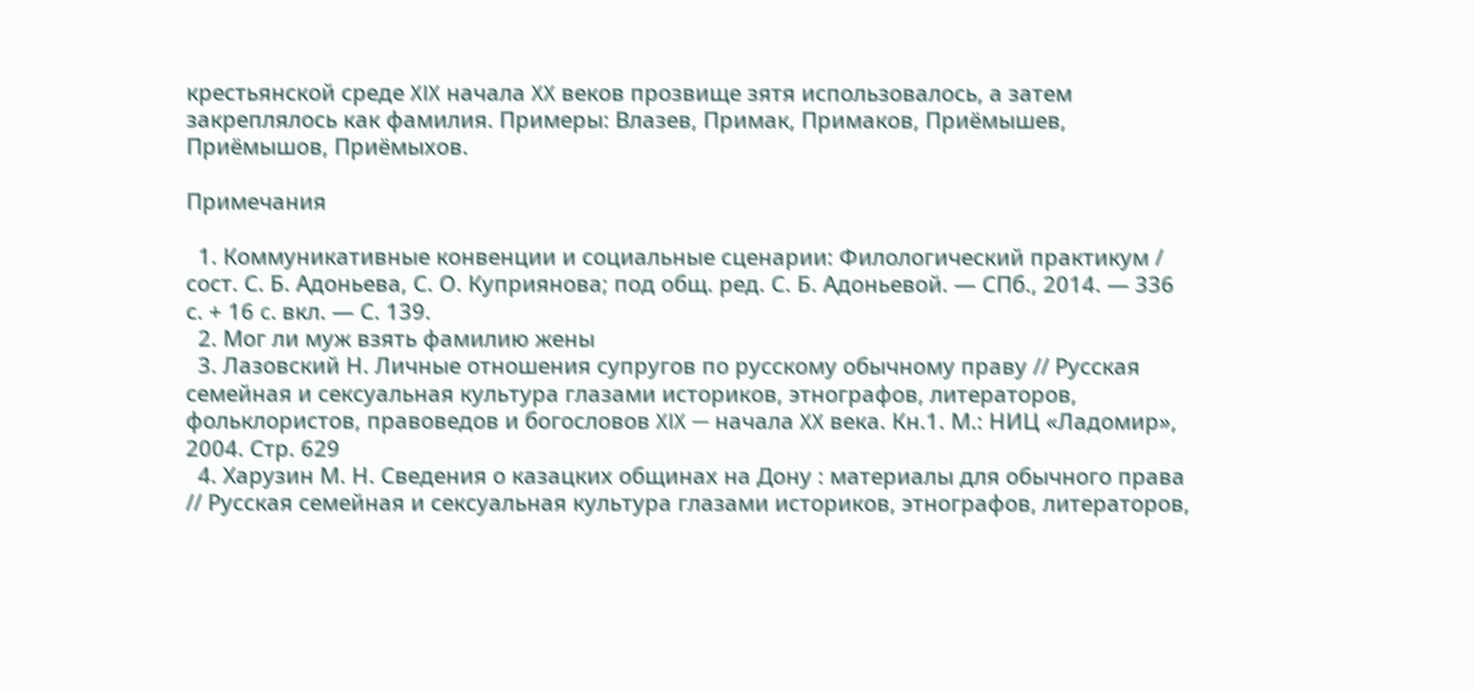крестьянской среде XIX начала XX веков прозвище зятя использовалось, а затем закреплялось как фамилия. Примеры: Влазев, Примак, Примаков, Приёмышев, Приёмышов, Приёмыхов.

Примечания

  1. Коммуникативные конвенции и социальные сценарии: Филологический практикум / сост. С. Б. Адоньева, С. О. Куприянова; под общ. ред. С. Б. Адоньевой. — СПб., 2014. — 336 с. + 16 c. вкл. — С. 139.
  2. Мог ли муж взять фамилию жены
  3. Лазовский Н. Личные отношения супругов по русскому обычному праву // Русская семейная и сексуальная культура глазами историков, этнографов, литераторов, фольклористов, правоведов и богословов XIX — начала XX века. Кн.1. М.: НИЦ «Ладомир», 2004. Стр. 629
  4. Харузин М. Н. Сведения о казацких общинах на Дону : материалы для обычного права // Русская семейная и сексуальная культура глазами историков, этнографов, литераторов,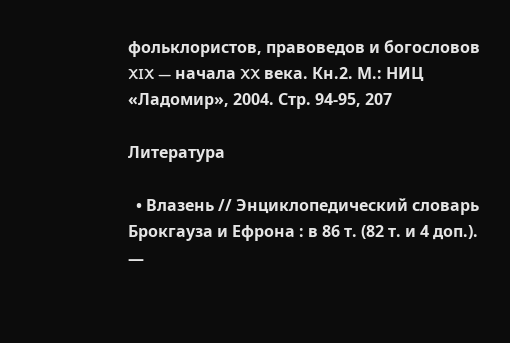фольклористов, правоведов и богословов XIX — начала XX века. Кн.2. М.: НИЦ «Ладомир», 2004. Стр. 94-95, 207

Литература

  • Влазень // Энциклопедический словарь Брокгауза и Ефрона : в 86 т. (82 т. и 4 доп.). —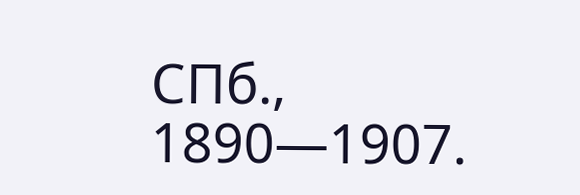СПб., 1890—1907.